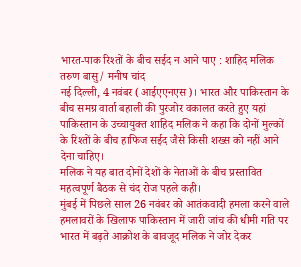भारत-पाक रिश्तों के बीच सईद न आने पाए : शाहिद मलिक
तरुण बासु/ मनीष चांद
नई दिल्ली, 4 नवंबर (आईएएनएस)। भारत और पाकिस्तान के बीच समग्र वार्ता बहाली की पुरजोर वकालत करते हुए यहां पाकिस्तान के उच्चायुक्त शाहिद मलिक ने कहा कि दोनों मुल्कों के रिश्तों के बीच हाफिज सईद जैसे किसी शख्स को नहीं आने देना चाहिए।
मलिक ने यह बात दोनों देशों के नेताओं के बीच प्रस्तावित महत्वपूर्ण बैठक से चंद रोज पहले कही।
मुंबई में पिछले साल 26 नवंबर को आतंकवादी हमला करने वाले हमलावरों के खिलाफ पाकिस्तान में जारी जांच की धीमी गति पर भारत में बढ़ते आक्रोश के बावजूद मलिक ने जोर देकर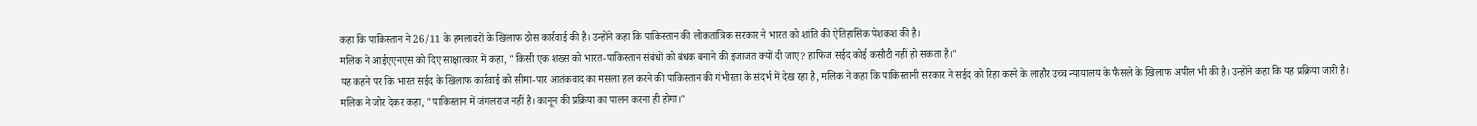कहा कि पाकिस्तान ने 26/11 के हमलावरों के खिलाफ ठोस कार्रवाई की है। उन्होंने कहा कि पाकिस्तान की लोकतांत्रिक सरकार ने भारत को शांति की ऐतिहासिक पेशकश की है।
मलिक ने आईएएनएस को दिए साक्षात्कार में कहा, "किसी एक शख्स को भारत-पाकिस्तान संबंधों को बंधक बनाने की इजाजत क्यों दी जाए? हाफिज सईद कोई कसौटी नहीं हो सकता है।"
यह कहने पर कि भारत सईद के खिलाफ कार्रवाई को सीमा-पार आतंकवाद का मसला हल करने की पाकिस्तान की गंभीरता के संदर्भ में देख रहा है, मलिक ने कहा कि पाकिस्तानी सरकार ने सईद को रिहा करने के लाहौर उच्च न्यायालय के फैसले के खिलाफ अपील भी की है। उन्होंने कहा कि यह प्रक्रिया जारी है।
मलिक ने जोर देकर कहा, "पाकिस्तान में जंगलराज नहीं है। कानून की प्रक्रिया का पालन करना ही होगा।"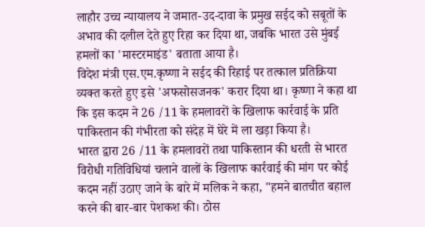लाहौर उच्च न्यायालय ने जमात-उद-दावा के प्रमुख सईद को सबूतों के अभाव की दलील देते हुए रिहा कर दिया था, जबकि भारत उसे मुंबई हमलों का 'मास्टरमाइंड' बताता आया है।
विदेश मंत्री एस.एम.कृष्णा ने सईद की रिहाई पर तत्काल प्रतिक्रिया व्यक्त करते हुए इसे 'अफसोसजनक' करार दिया था। कृष्णा ने कहा था कि इस कदम ने 26 /11 के हमलावरों के खिलाफ कार्रवाई के प्रति पाकिस्तान की गंभीरता को संदेह में घेरे में ला खड़ा किया है।
भारत द्वारा 26 /11 के हमलावरों तथा पाकिस्तान की धरती से भारत विरोधी गतिविधियां चलाने वालों के खिलाफ कार्रवाई की मांग पर कोई कदम नहीं उठाए जाने के बारे में मलिक ने कहा, "हमने बातचीत बहाल करने की बार-बार पेशकश की। ठोस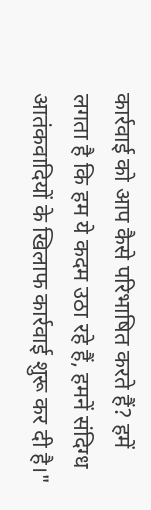कार्रवाई को आप कैसे परिभाषित करते हैं? हमें लगता है कि हम ये कदम उठा रहे हैं, हमनें संदिग्ध आतंकवादियों के खिलाफ कार्रवाई शुरू कर दी है।"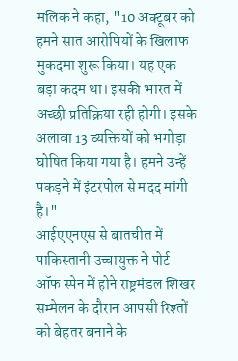मलिक ने कहा, "10 अक्टूबर को हमने सात आरोपियों के खिलाफ मुकदमा शुरू किया। यह एक बड़ा कदम था। इसकी भारत में अच्छी प्रतिक्रिया रही होगी। इसके अलावा 13 व्यक्तियों को भगोड़ा घोषित किया गया है। हमने उन्हें पकड़ने में इंटरपोल से मदद मांगी है।"
आईएएनएस से बातचीत में पाकिस्तानी उच्चायुक्त ने पोर्ट ऑफ स्पेन में होने राष्ट्रमंडल शिखर सम्मेलन के दौरान आपसी रिश्तों को बेहतर बनाने के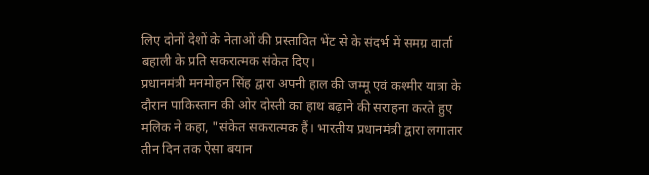लिए दोनों देशों के नेताओं की प्रस्तावित भेंट से के संदर्भ में समग्र वार्ता बहाली के प्रति सकरात्मक संकेत दिए।
प्रधानमंत्री मनमोहन सिंह द्वारा अपनी हाल की जम्मू एवं कश्मीर यात्रा के दौरान पाकिस्तान की ओर दोस्ती का हाथ बढ़ाने की सराहना करते हुए मलिक ने कहा, "संकेत सकरात्मक हैं। भारतीय प्रधानमंत्री द्वारा लगातार तीन दिन तक ऐसा बयान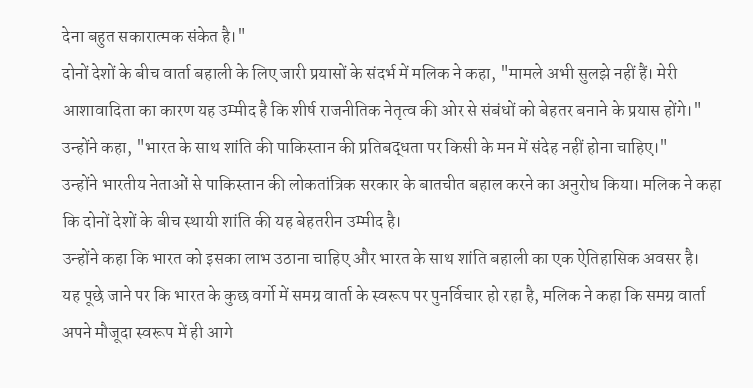देना बहुत सकारात्मक संकेत है।"
दोनों देशों के बीच वार्ता बहाली के लिए जारी प्रयासों के संदर्भ में मलिक ने कहा, "मामले अभी सुलझे नहीं हैं। मेरी आशावादिता का कारण यह उम्मीद है कि शीर्ष राजनीतिक नेतृत्व की ओर से संबंधों को बेहतर बनाने के प्रयास होंगे।"
उन्होंने कहा, "भारत के साथ शांति की पाकिस्तान की प्रतिबद्धता पर किसी के मन में संदेह नहीं होना चाहिए।"
उन्होंने भारतीय नेताओं से पाकिस्तान की लोकतांत्रिक सरकार के बातचीत बहाल करने का अनुरोध किया। मलिक ने कहा कि दोनों देशों के बीच स्थायी शांति की यह बेहतरीन उम्मीद है।
उन्होंने कहा कि भारत को इसका लाभ उठाना चाहिए और भारत के साथ शांति बहाली का एक ऐतिहासिक अवसर है।
यह पूछे जाने पर कि भारत के कुछ वर्गो में समग्र वार्ता के स्वरूप पर पुनर्विचार हो रहा है, मलिक ने कहा कि समग्र वार्ता अपने मौजूदा स्वरूप में ही आगे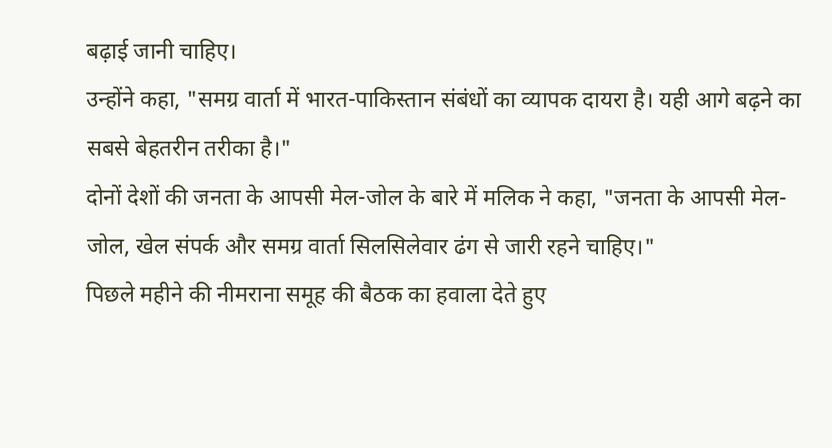बढ़ाई जानी चाहिए।
उन्होंने कहा, "समग्र वार्ता में भारत-पाकिस्तान संबंधों का व्यापक दायरा है। यही आगे बढ़ने का सबसे बेहतरीन तरीका है।"
दोनों देशों की जनता के आपसी मेल-जोल के बारे में मलिक ने कहा, "जनता के आपसी मेल-जोल, खेल संपर्क और समग्र वार्ता सिलसिलेवार ढंग से जारी रहने चाहिए।"
पिछले महीने की नीमराना समूह की बैठक का हवाला देते हुए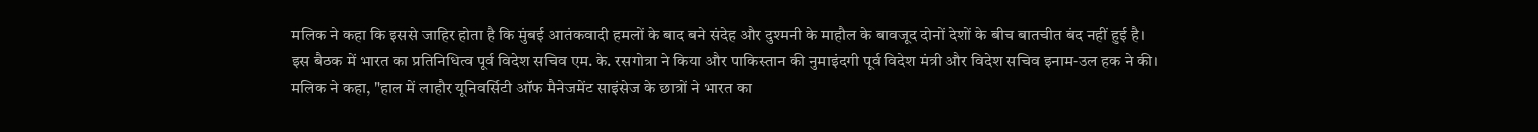मलिक ने कहा कि इससे जाहिर होता है कि मुंबई आतंकवादी हमलों के बाद बने संदेह और दुश्मनी के माहौल के बावजूद दोनों देशों के बीच बातचीत बंद नहीं हुई है।
इस बैठक में भारत का प्रतिनिधित्व पूर्व विदेश सचिव एम. के. रसगोत्रा ने किया और पाकिस्तान की नुमाइंदगी पूर्व विदेश मंत्री और विदेश सचिव इनाम-उल हक ने की।
मलिक ने कहा, "हाल में लाहौर यूनिवर्सिटी ऑफ मैनेजमेंट साइंसेज के छात्रों ने भारत का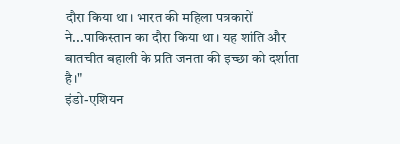दौरा किया था। भारत की महिला पत्रकारों ने...पाकिस्तान का दौरा किया था। यह शांति और बातचीत बहाली के प्रति जनता की इच्छा को दर्शाता है।"
इंडो-एशियन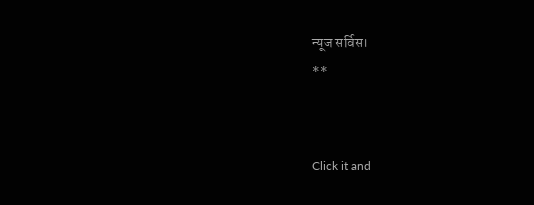न्यूज सर्विस।
**


Click it and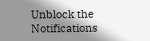Unblock the Notifications